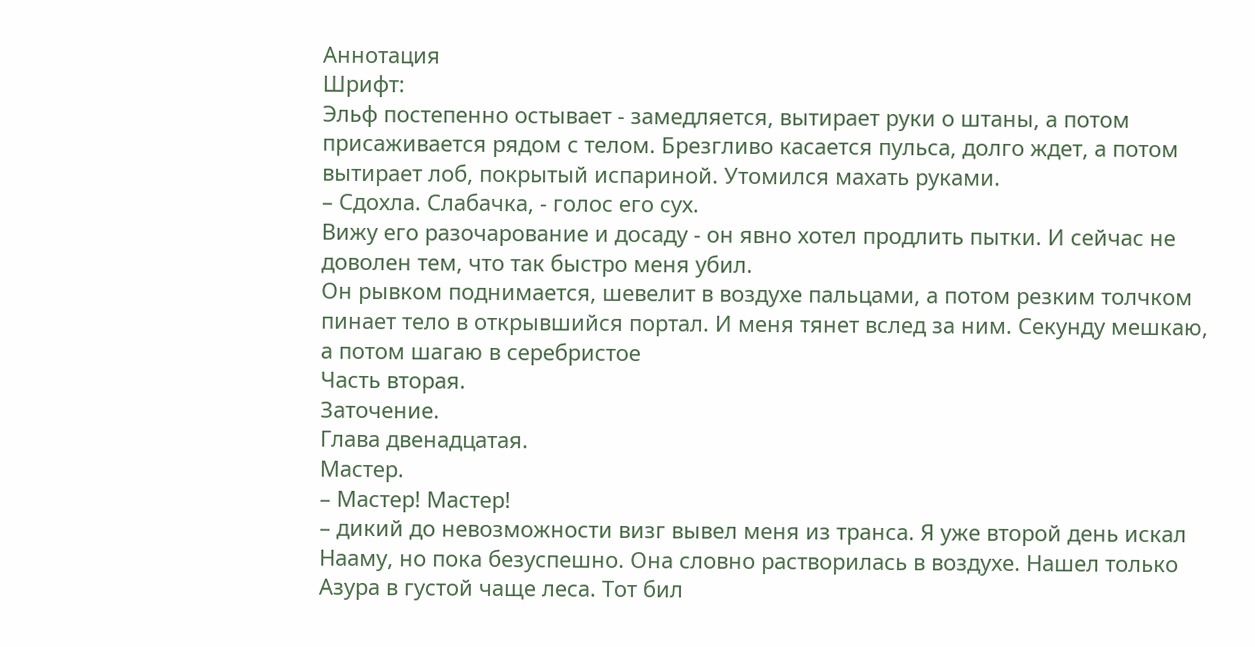Аннотация
Шрифт:
Эльф постепенно остывает - замедляется, вытирает руки о штаны, а потом присаживается рядом с телом. Брезгливо касается пульса, долго ждет, а потом вытирает лоб, покрытый испариной. Утомился махать руками.
– Сдохла. Слабачка, - голос его сух.
Вижу его разочарование и досаду - он явно хотел продлить пытки. И сейчас не доволен тем, что так быстро меня убил.
Он рывком поднимается, шевелит в воздухе пальцами, а потом резким толчком пинает тело в открывшийся портал. И меня тянет вслед за ним. Секунду мешкаю, а потом шагаю в серебристое
Часть вторая.
Заточение.
Глава двенадцатая.
Мастер.
– Мастер! Мастер!
– дикий до невозможности визг вывел меня из транса. Я уже второй день искал Нааму, но пока безуспешно. Она словно растворилась в воздухе. Нашел только Азура в густой чаще леса. Тот бил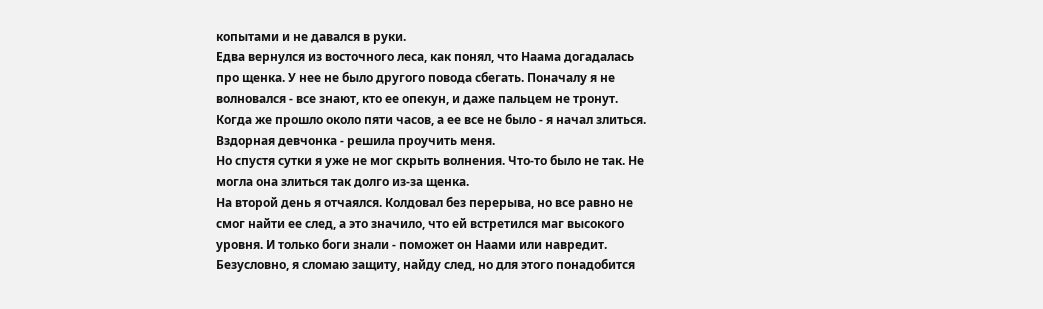копытами и не давался в руки.
Едва вернулся из восточного леса, как понял, что Наама догадалась про щенка. У нее не было другого повода сбегать. Поначалу я не волновался - все знают, кто ее опекун, и даже пальцем не тронут. Когда же прошло около пяти часов, а ее все не было - я начал злиться. Вздорная девчонка - решила проучить меня.
Но спустя сутки я уже не мог скрыть волнения. Что-то было не так. Не могла она злиться так долго из-за щенка.
На второй день я отчаялся. Колдовал без перерыва, но все равно не смог найти ее след, а это значило, что ей встретился маг высокого уровня. И только боги знали - поможет он Наами или навредит.
Безусловно, я сломаю защиту, найду след, но для этого понадобится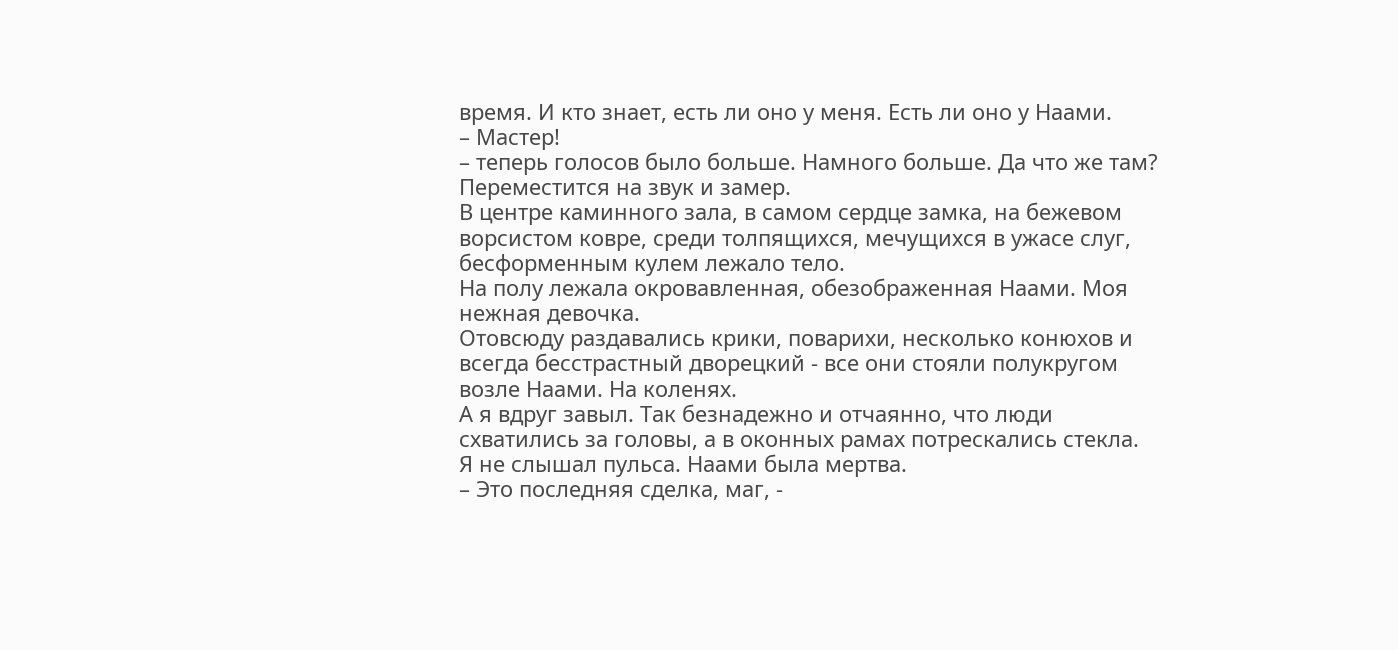время. И кто знает, есть ли оно у меня. Есть ли оно у Наами.
– Мастер!
– теперь голосов было больше. Намного больше. Да что же там?
Переместится на звук и замер.
В центре каминного зала, в самом сердце замка, на бежевом ворсистом ковре, среди толпящихся, мечущихся в ужасе слуг, бесформенным кулем лежало тело.
На полу лежала окровавленная, обезображенная Наами. Моя нежная девочка.
Отовсюду раздавались крики, поварихи, несколько конюхов и всегда бесстрастный дворецкий - все они стояли полукругом возле Наами. На коленях.
А я вдруг завыл. Так безнадежно и отчаянно, что люди схватились за головы, а в оконных рамах потрескались стекла.
Я не слышал пульса. Наами была мертва.
– Это последняя сделка, маг, -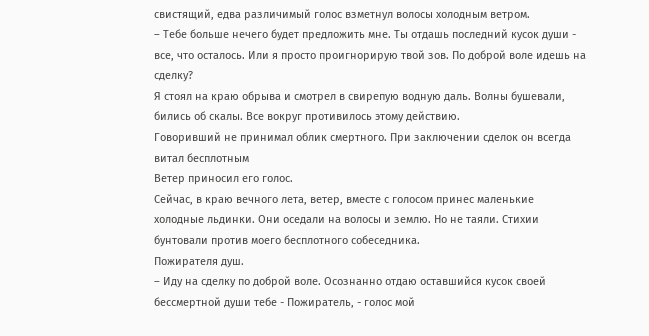свистящий, едва различимый голос взметнул волосы холодным ветром.
– Тебе больше нечего будет предложить мне. Ты отдашь последний кусок души - все, что осталось. Или я просто проигнорирую твой зов. По доброй воле идешь на сделку?
Я стоял на краю обрыва и смотрел в свирепую водную даль. Волны бушевали, бились об скалы. Все вокруг противилось этому действию.
Говоривший не принимал облик смертного. При заключении сделок он всегда витал бесплотным
Ветер приносил его голос.
Сейчас, в краю вечного лета, ветер, вместе с голосом принес маленькие холодные льдинки. Они оседали на волосы и землю. Но не таяли. Стихии бунтовали против моего бесплотного собеседника.
Пожирателя душ.
– Иду на сделку по доброй воле. Осознанно отдаю оставшийся кусок своей бессмертной души тебе - Пожиратель, - голос мой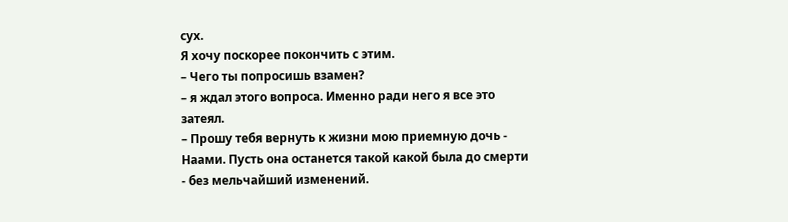сух.
Я хочу поскорее покончить с этим.
– Чего ты попросишь взамен?
– я ждал этого вопроса. Именно ради него я все это затеял.
– Прошу тебя вернуть к жизни мою приемную дочь - Наами. Пусть она останется такой какой была до смерти - без мельчайший изменений.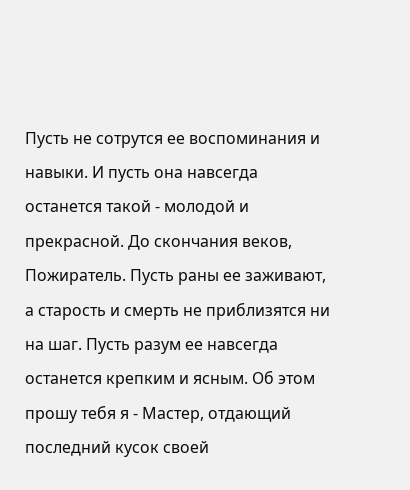Пусть не сотрутся ее воспоминания и навыки. И пусть она навсегда останется такой - молодой и прекрасной. До скончания веков, Пожиратель. Пусть раны ее заживают, а старость и смерть не приблизятся ни на шаг. Пусть разум ее навсегда останется крепким и ясным. Об этом прошу тебя я - Мастер, отдающий последний кусок своей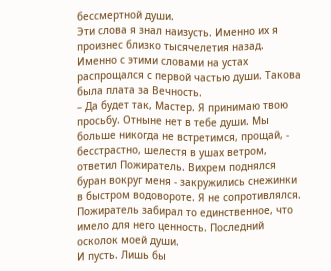бессмертной души.
Эти слова я знал наизусть. Именно их я произнес близко тысячелетия назад. Именно с этими словами на устах распрощался с первой частью души. Такова была плата за Вечность.
– Да будет так, Мастер. Я принимаю твою просьбу. Отныне нет в тебе души. Мы больше никогда не встретимся, прощай, - бесстрастно, шелестя в ушах ветром, ответил Пожиратель. Вихрем поднялся буран вокруг меня - закружились снежинки в быстром водовороте. Я не сопротивлялся. Пожиратель забирал то единственное, что имело для него ценность. Последний осколок моей души.
И пусть. Лишь бы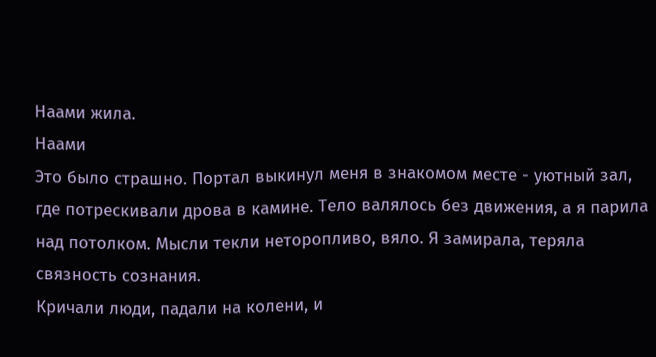Наами жила.
Наами
Это было страшно. Портал выкинул меня в знакомом месте - уютный зал, где потрескивали дрова в камине. Тело валялось без движения, а я парила над потолком. Мысли текли неторопливо, вяло. Я замирала, теряла связность сознания.
Кричали люди, падали на колени, и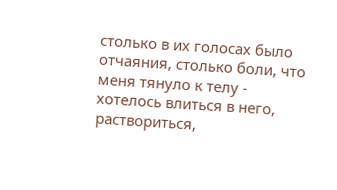столько в их голосах было отчаяния, столько боли, что меня тянуло к телу - хотелось влиться в него, раствориться,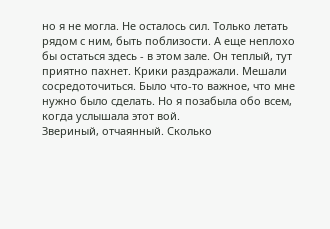но я не могла. Не осталось сил. Только летать рядом с ним, быть поблизости. А еще неплохо бы остаться здесь - в этом зале. Он теплый, тут приятно пахнет. Крики раздражали. Мешали сосредоточиться. Было что-то важное, что мне нужно было сделать. Но я позабыла обо всем, когда услышала этот вой.
Звериный, отчаянный. Сколько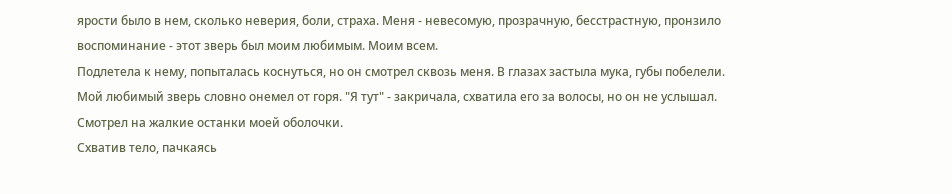ярости было в нем, сколько неверия, боли, страха. Меня - невесомую, прозрачную, бесстрастную, пронзило воспоминание - этот зверь был моим любимым. Моим всем.
Подлетела к нему, попыталась коснуться, но он смотрел сквозь меня. В глазах застыла мука, губы побелели. Мой любимый зверь словно онемел от горя. "Я тут" - закричала, схватила его за волосы, но он не услышал. Смотрел на жалкие останки моей оболочки.
Схватив тело, пачкаясь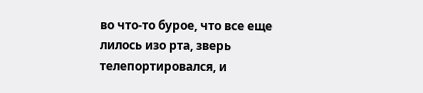во что-то бурое, что все еще лилось изо рта, зверь телепортировался, и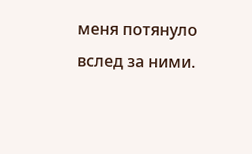меня потянуло вслед за ними.